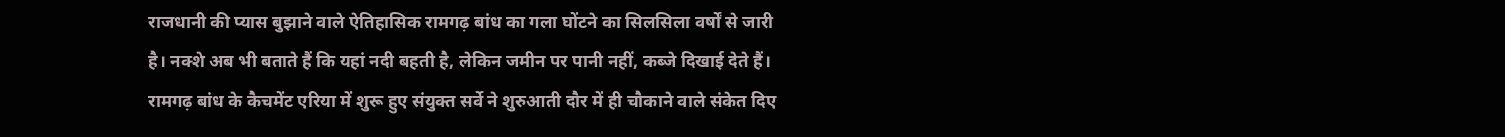राजधानी की प्यास बुझाने वाले ऐतिहासिक रामगढ़ बांध का गला घोंटने का सिलसिला वर्षों से जारी है। नक्शे अब भी बताते हैं कि यहां नदी बहती है, लेकिन जमीन पर पानी नहीं, कब्जे दिखाई देते हैं। रामगढ़ बांध के कैचमेंट एरिया में शुरू हुए संयुक्त सर्वे ने शुरुआती दौर में ही चौकाने वाले संकेत दिए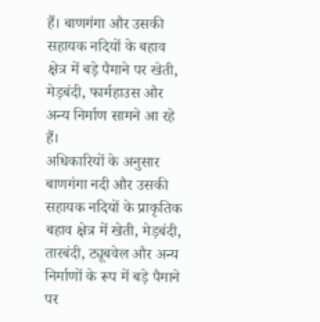हैं। बाणगंगा और उसकी सहायक नदियों के बहाव क्षेत्र में बड़े पैमाने पर खेती, मेड़बंदी, फार्महाउस और अन्य निर्माण सामने आ रहे हैं।
अधिकारियों के अनुसार बाणगंगा नदी और उसकी सहायक नदियों के प्राकृतिक बहाव क्षेत्र में खेती, मेड़बंदी, तारबंदी, ट्यूबवेल और अन्य निर्माणों के रूप में बड़े पैमाने पर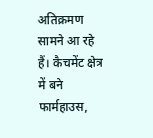अतिक्रमण सामने आ रहे हैं। कैचमेंट क्षेत्र में बने फार्महाउस,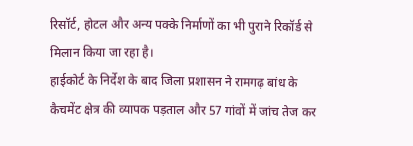रिसॉर्ट, होटल और अन्य पक्के निर्माणों का भी पुराने रिकॉर्ड से मिलान किया जा रहा है।
हाईकोर्ट के निर्देश के बाद जिला प्रशासन ने रामगढ़ बांध के कैचमेंट क्षेत्र की व्यापक पड़ताल और 57 गांवों में जांच तेज कर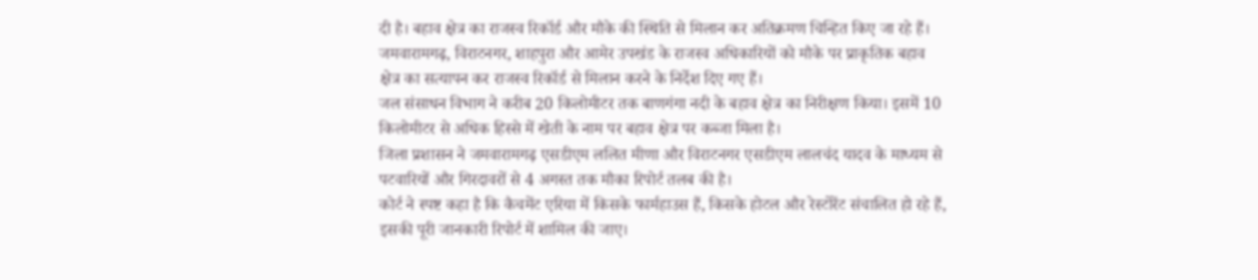दी है। बहाव क्षेत्र का राजस्व रिकॉर्ड और मौके की स्थिति से मिलान कर अतिक्रमण चिन्हित किए जा रहे हैं। जमवारामगढ़, विराटनगर, शाहपुरा और आमेर उपखंड के राजस्व अधिकारियों को मौके पर प्राकृतिक बहाव क्षेत्र का सत्यापन कर राजस्व रिकॉर्ड से मिलान करने के निर्देश दिए गए हैं।
जल संसाधन विभाग ने करीब 20 किलोमीटर तक बाणगंगा नदी के बहाव क्षेत्र का निरीक्षण किया। इसमें 10 किलोमीटर से अधिक हिस्से में खेती के नाम पर बहाव क्षेत्र पर कब्जा मिला है।
जिला प्रशासन ने जमवारामगढ़ एसडीएम ललित मीणा और विराटनगर एसडीएम लालचंद यादव के माध्यम से पटवारियों और गिरदावरों से 4 अगस्त तक मौका रिपोर्ट तलब की है।
कोर्ट ने स्पष्ट कहा है कि कैचमेंट एरिया में किसके फार्महाउस हैं, किसके होटल और रेस्टोरेंट संचालित हो रहे हैं, इसकी पूरी जानकारी रिपोर्ट में शामिल की जाए।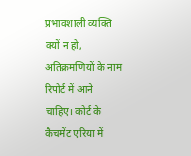प्रभावशाली व्यक्ति क्यों न हो, अतिक्रमणियों के नाम रिपोर्ट में आने चाहिए। कोर्ट के कैचमेंट एरिया में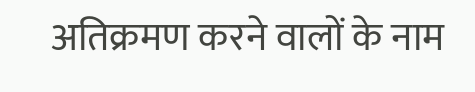अतिक्रमण करने वालों के नाम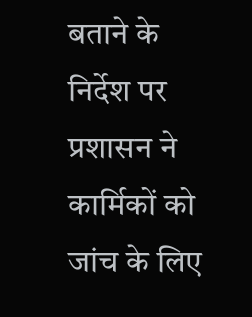बताने के निर्देश पर प्रशासन ने कार्मिकों को जांच के लिए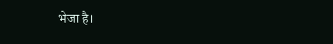भेजा है।